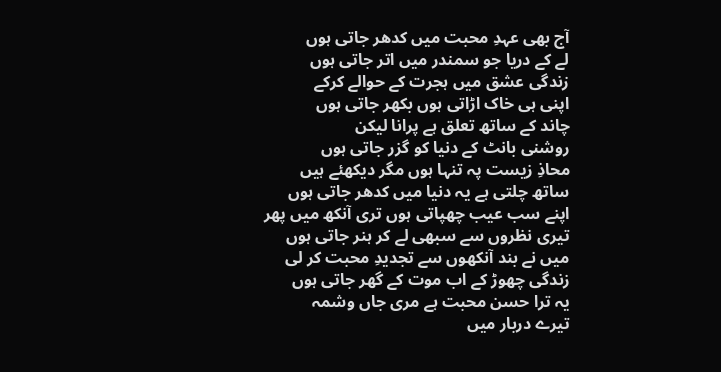آج بھی عہدِ محبت میں کدھر جاتی ہوں
لے کے دریا جو سمندر میں اتر جاتی ہوں
زندگی عشق میں ہجرت کے حوالے کرکے
اپنی ہی خاک اڑاتی ہوں بکھر جاتی ہوں
چاند کے ساتھ تعلق ہے پرانا لیکن
روشنی بانٹ کے دنیا کو گزر جاتی ہوں
محاذِ زیست پہ تنہا ہوں مگر دیکھئے ہیں
ساتھ چلتی ہے یہ دنیا میں کدھر جاتی ہوں
اپنے سب عیب چھپاتی ہوں تری آنکھ میں پھر
تیری نظروں سے سبھی لے کر ہنر جاتی ہوں
میں نے بند آنکھوں سے تجدیدِ محبت کر لی
زندگی چھوڑ کے اب موت کے گھر جاتی ہوں
یہ ترا حسن محبت ہے مری جاں وشمہ
تیرے دربار میں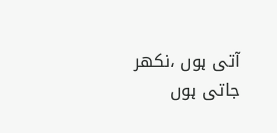آتی ہوں ،نکھر جاتی ہوں